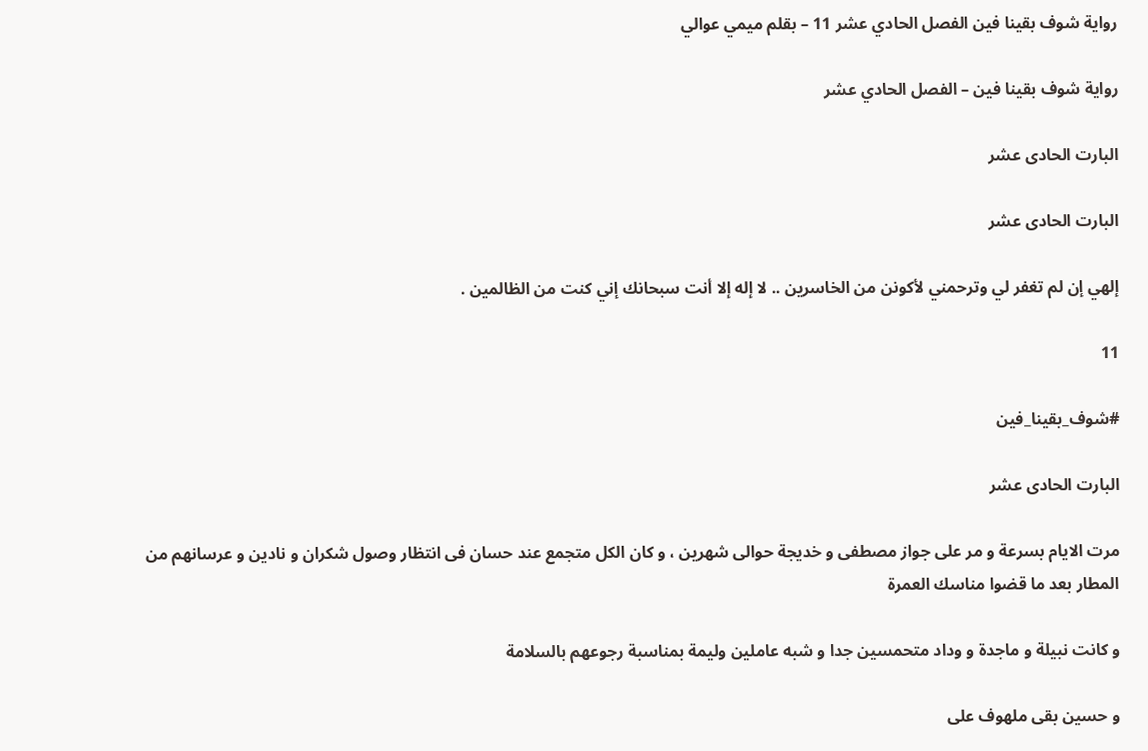رواية شوف بقينا فين الفصل الحادي عشر 11 – بقلم ميمي عوالي

رواية شوف بقينا فين – الفصل الحادي عشر

البارت الحادى عشر

البارت الحادى عشر

إلهي إن لم تغفر لي وترحمني لأكونن من الخاسرين .. لا إله إلا أنت سبحانك إني كنت من الظالمين .

11

#شوف_بقينا_فين

البارت الحادى عشر

مرت الايام بسرعة و مر على جواز مصطفى و خديجة حوالى شهرين ، و كان الكل متجمع عند حسان فى انتظار وصول شكران و نادين و عرسانهم من المطار بعد ما قضوا مناسك العمرة

و كانت نبيلة و ماجدة و وداد متحمسين جدا و شبه عاملين وليمة بمناسبة رجوعهم بالسلامة

و حسين بقى ملهوف على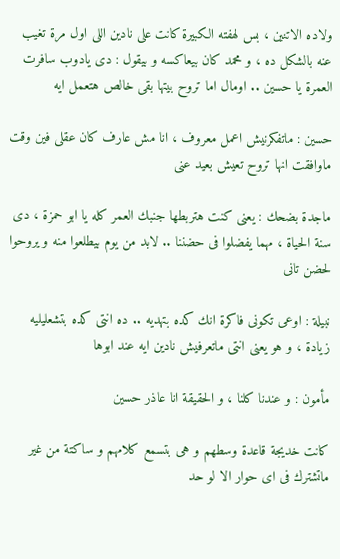ولاده الاتنين ، بس لهفته الكبيرة كانت على نادين اللى اول مرة تغيب عنه بالشكل ده ، و محمد كان بيعاكسه و بيقول : دى يادوب سافرت العمرة يا حسين .. اومال اما تروح بيتها بقى خالص هتعمل ايه

حسين : ماتفكرنيش اعمل معروف ، انا مش عارف كان عقلى فين وقت ماوافقت انها تروح تعيش بعيد عنى

ماجدة بضحك : يعنى كنت هتربطها جنبك العمر كله يا ابو حمزة ، دى سنة الحياة ، مهما يفضلوا فى حضننا .. لابد من يوم بيطلعوا منه و يروحوا لحضن تانى

نبيلة : اوعى تكونى فاكرة انك كده بتهديه .. ده انتى كده بتشعليليه زيادة ، و هو يعنى انتى ماتعرفيش نادين ايه عند ابوها

مأمون : و عندنا كلنا ، و الحقيقة انا عاذر حسين

كانت خديجة قاعدة وسطهم و هى بتسمع كلامهم و ساكتة من غير ماتشترك فى اى حوار الا لو حد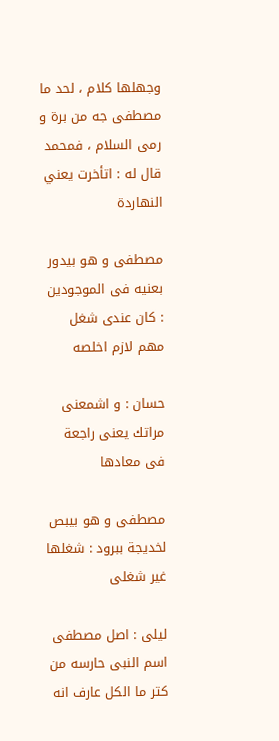وجهلها كلام ، لحد ما مصطفى جه من برة و رمى السلام ، فمحمد قال له : اتأخرت يعني النهاردة

مصطفى و هو بيدور بعنيه فى الموجودين : كان عندى شغل مهم لازم اخلصه

حسان : و اشمعنى مراتك يعنى راجعة فى معادها

مصطفى و هو بيبص لخديجة ببرود : شغلها غير شغلى

ليلى : اصل مصطفى اسم النبى حارسه من كتر ما الكل عارف انه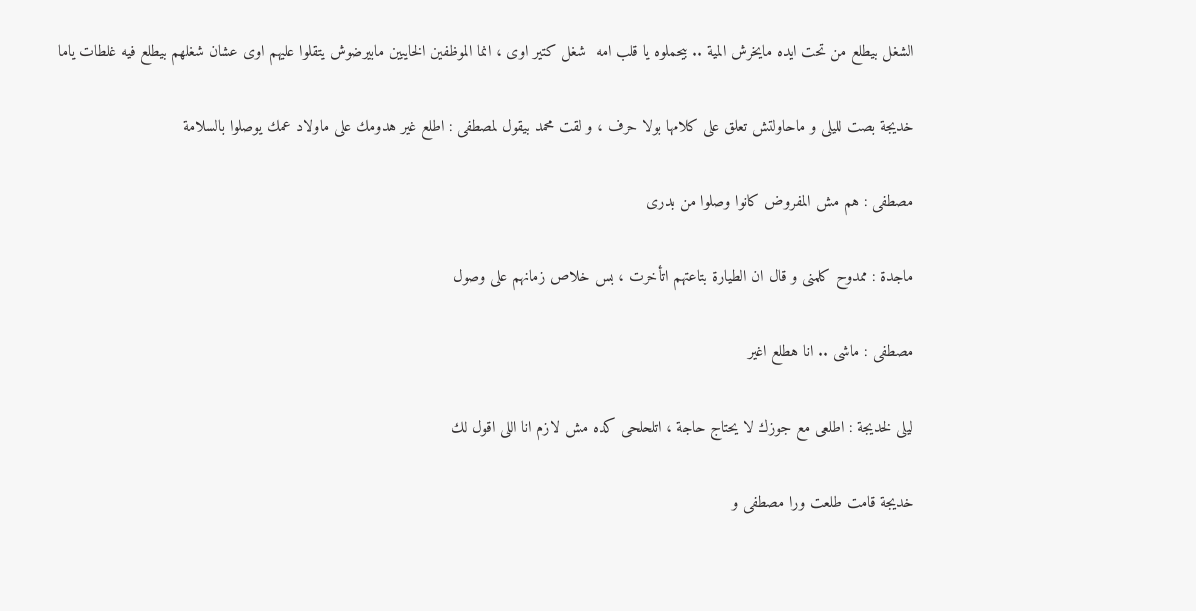الشغل بيطلع من تحت ايده مايخرش المية .. بيحملوه يا قلب امه  شغل كتير اوى ، انما الموظفين الخايبين مابيرضوش يتقلوا عليهم اوى عشان شغلهم بيطلع فيه غلطات ياما

خديجة بصت لليلى و ماحاولتش تعلق على كلامها بولا حرف ، و لقت محمد بيقول لمصطفى : اطلع غير هدومك على ماولاد عمك يوصلوا بالسلامة

مصطفى : هم مش المفروض كانوا وصلوا من بدرى

ماجدة : ممدوح كلمنى و قال ان الطيارة بتاعتهم اتأخرت ، بس خلاص زمانهم على وصول

مصطفى : ماشى .. انا هطلع اغير

ليلى لخديجة : اطلعى مع جوزك لا يحتاج حاجة ، اتلحلحى كده مش لازم انا اللى اقول لك

خديجة قامت طلعت ورا مصطفى و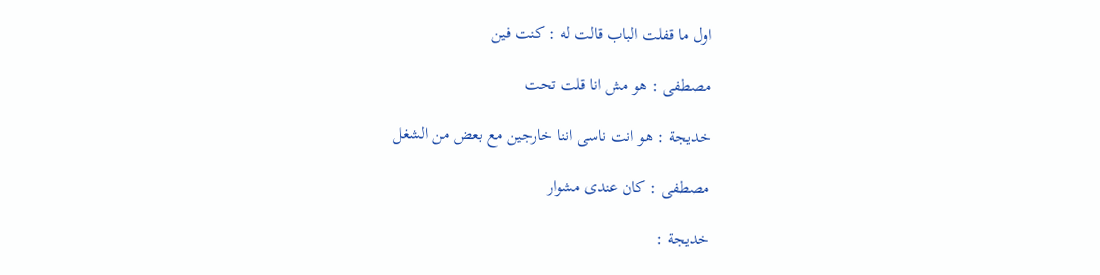اول ما قفلت الباب قالت له : كنت فين

مصطفى : هو مش انا قلت تحت

خديجة : هو انت ناسى اننا خارجين مع بعض من الشغل

مصطفى : كان عندى مشوار

خديجة :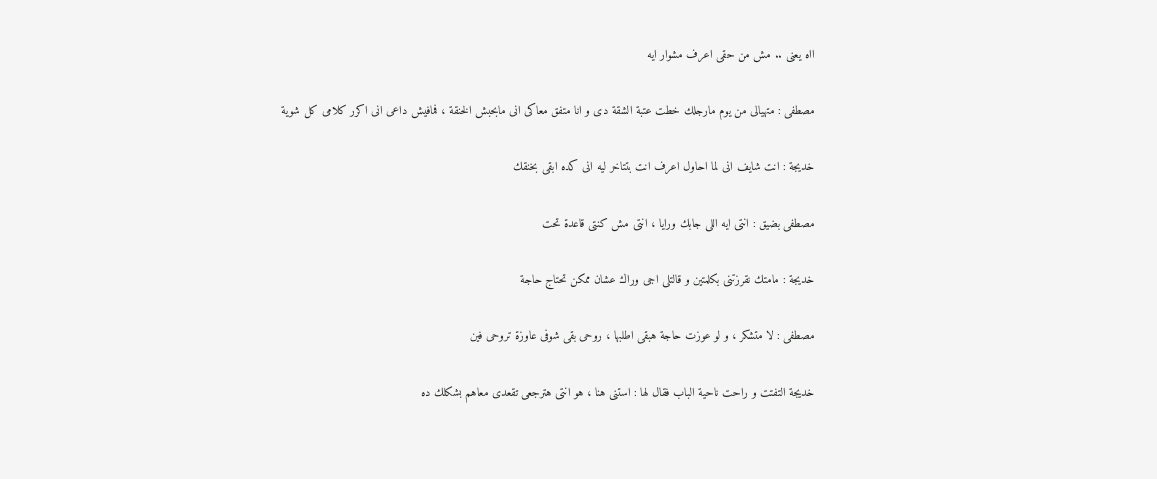ااه يعنى .. مش من حقى اعرف مشوار ايه

مصطفى : متهيالى من يوم مارجلك خطت عتبة الشقة دى و انا متفق معاكى انى مابحبش الخنقة ، فمافيش داعى انى اكرر كلامى كل شوية

خديجة : انت شايف انى لما احاول اعرف انت بتتاخر ليه انى كده ابقى بخنقك

مصطفى بضيق : انتى ايه اللى جابك ورايا ، انتى مش كنتى قاعدة تحت

خديجة : مامتك نقرزتنى بكلمتين و قالتلى اجى وراك عشان ممكن تحتاج حاجة

مصطفى : لا متشكر ، و لو عوزت حاجة هبقى اطلبها ، روحى بقى شوفى عاوزة تروحى فين

خديجة التفتت و راحت ناحية الباب فقال لها : استنى هنا ، هو انتى هترجعى تقعدى معاهم بشكلك ده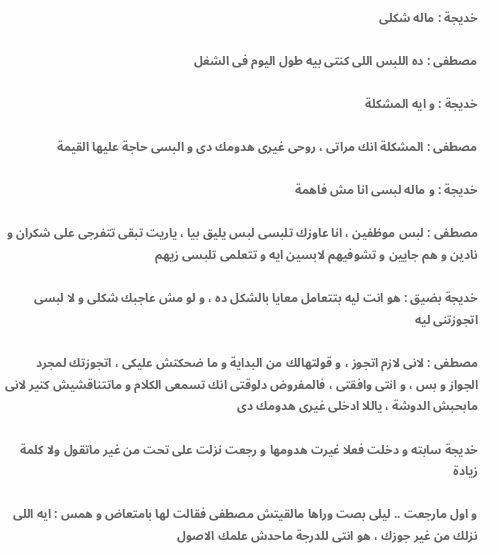خديجة : ماله شكلى

مصطفى : ده اللبس اللى كنتى بيه طول اليوم فى الشغل

خديجة : و ايه المشكلة

مصطفى : المشكلة انك مراتى ، روحى غيرى هدومك دى و البسى حاجة عليها القيمة

خديجة : و ماله لبسى انا مش فاهمة

مصطفى : لبس موظفين ، انا عاوزك تلبسى لبس يليق بيا ، ياريت تبقى تتفرجى على شكران و نادين و هم جايين و تشوفيهم لابسين ايه و تتعلمى تلبسى زيهم

خديجة بضيق : هو انت ليه بتتعامل معايا بالشكل ده ، و لو مش عاجبك شكلى و لا لبسى اتجوزتنى ليه

مصطفى : لانى لازم اتجوز ، و قولتهالك من البداية و ما ضحكتش عليكى ، اتجوزتك لمجرد الجواز و بس ، و انتى وافقتى ، فالمفروض دلوقتى انك تسمعى الكلام و ماتتناقشيش كتير لانى مابحبش الدوشة ، ياللا ادخلى غيرى هدومك دى

خديجة سابته و دخلت فعلا غيرت هدومها و رجعت نزلت على تحت من غير ماتقول ولا كلمة زيادة

و اول مارجعت .. ليلى بصت وراها مالقيتش مصطفى فقالت لها بامتعاض و همس : ايه اللى نزلك من غير جوزك ، هو انتى للدرجة ماحدش علمك الاصول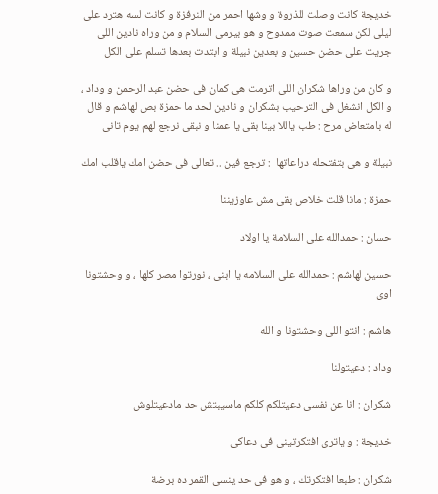خديجة كانت وصلت للذروة و وشها احمر من النرفزة و كانت لسه هترد على ليلى لكن سمعت صوت ممدوح و هو بيرمى السلام و من وراه نادين اللى جريت على حضن حسين و بعدين نبيلة و ابتدت بعدها تسلم على الكل

و كان من وراها شكران اللى اترمت هى كمان فى حضن عبد الرحمن و وداد ، و الكل انشغل فى الترحيب بشكران و نادين لحد ما حمزة بص لهاشم و قال له بامتعاض مرح : طب ياللا بينا بقى يا عمنا و نبقى نرجع لهم يوم تانى

نبيلة و هى بتفتحله دراعاتها  : ترجع فين .. تعالى فى حضن امك ياقلب امك

حمزة : مانا قلت خلاص بقى مش عاوزيننا

حسان : حمدالله على السلامة يا اولاد

حسين لهاشم : حمدالله على السلامه يا ابنى ، نورتوا مصر كلها ، و وحشتونا اوى

هاشم : انتو اللى وحشتونا و الله

وداد : دعيتولنا

شكران : انا عن نفسى دعيتلكم كلكم ماسيبتش حد مادعيتلوش

خديجة : و ياترى افتكرتينى فى دعاكى

شكران : طبعا افتكرتك ، و هو فى حد ينسى القمر ده برضة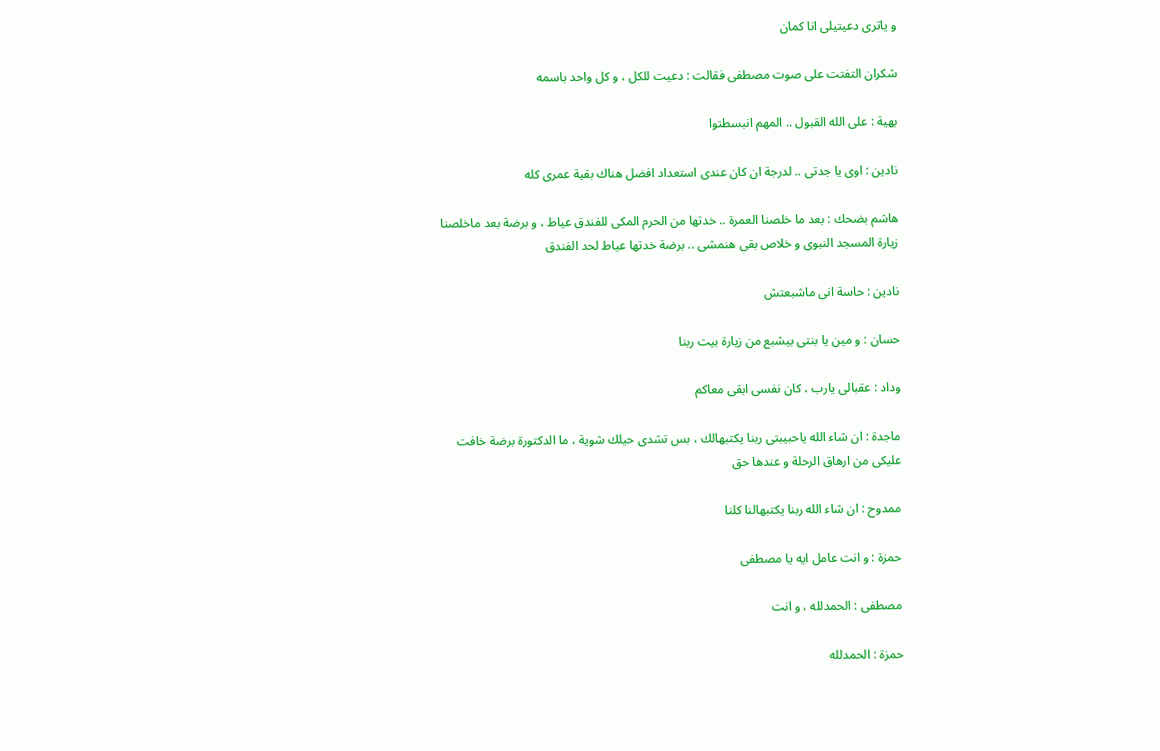و ياترى دعيتيلى انا كمان

شكران التفتت على صوت مصطفى فقالت : دعيت للكل ، و كل واحد باسمه

بهية : على الله القبول .. المهم انبسطتوا

نادين : اوى يا جدتى .. لدرجة ان كان عندى استعداد افضل هناك بقية عمرى كله

هاشم بضحك : بعد ما خلصنا العمرة .. خدتها من الحرم المكى للفندق عياط ، و برضة بعد ماخلصنا زيارة المسجد النبوى و خلاص بقى هنمشى .. برضة خدتها عياط لحد الفندق

نادين : حاسة انى ماشبعتش

حسان : و مين يا بنتى بيشبع من زيارة بيت ربنا

وداد : عقبالى يارب ، كان نفسى ابقى معاكم

ماجدة : ان شاء الله ياحبيبتى ربنا يكتبهالك ، بس تشدى حيلك شوية ، ما الدكتورة برضة خافت عليكى من ارهاق الرحلة و عندها حق

ممدوح : ان شاء الله ربنا يكتبهالنا كلنا

حمزة : و انت عامل ايه يا مصطفى

مصطفى : الحمدلله ، و انت

حمزة : الحمدلله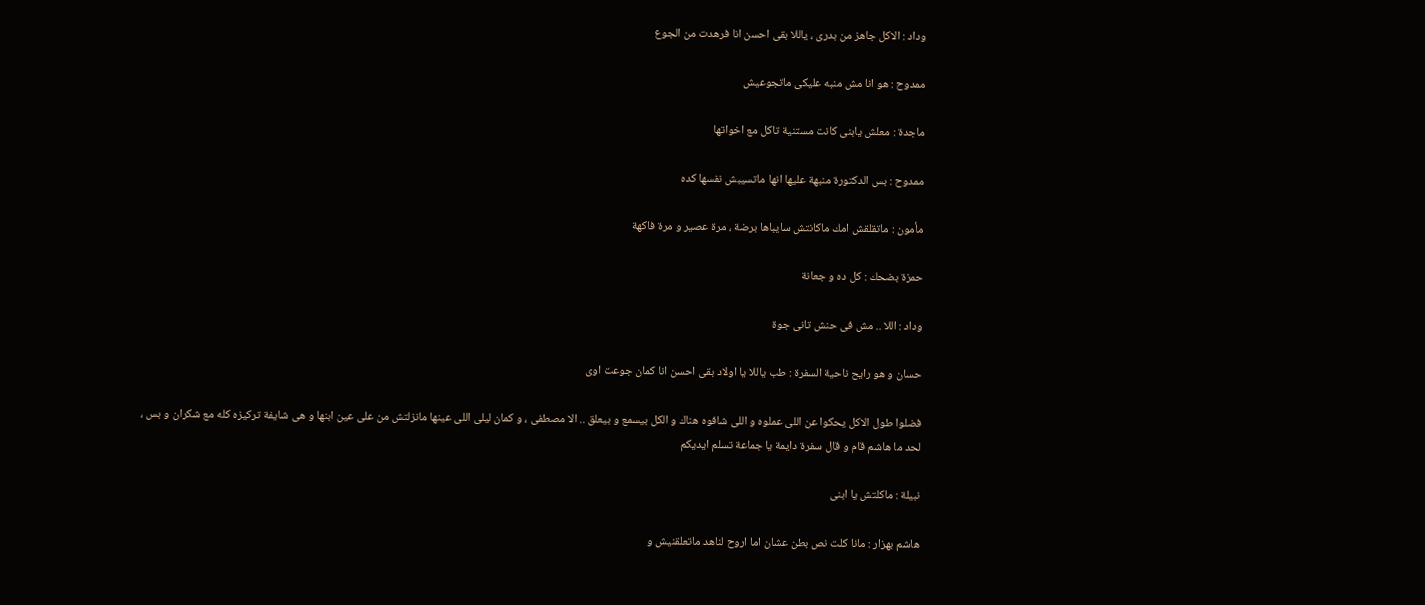وداد : الاكل جاهز من بدرى ، ياللا بقى احسن انا فرهدت من الجوع

ممدوح : هو انا مش منبه عليكى ماتجوعيش

ماجدة : معلش يابنى كانت مستنية تاكل مع اخواتها

ممدوح : بس الدكتورة منبهة عليها انها ماتسيبش نفسها كده

مأمون : ماتقلقش امك ماكانتش سايباها برضة ، مرة عصير و مرة فاكهة

حمزة بضحك : كل ده و جعانة

وداد : اللا .. مش فى حنش تانى جوة

حسان و هو رايح ناحية السفرة : طب ياللا يا اولاد بقى احسن انا كمان جوعت اوى

فضلوا طول الاكل يحكوا عن اللى عملوه و اللى شافوه هناك و الكل بيسمع و بيعلق .. الا مصطفى ، و كمان ليلى اللى عينها مانزلتش من على عين ابنها و هى شايفة تركيزه كله مع شكران و بس ، لحد ما هاشم قام و قال سفرة دايمة يا جماعة تسلم ايديكم

نبيلة : ماكلتش يا ابنى

هاشم بهزار : مانا كلت نص بطن عشان اما اروح لناهد ماتعلقنيش و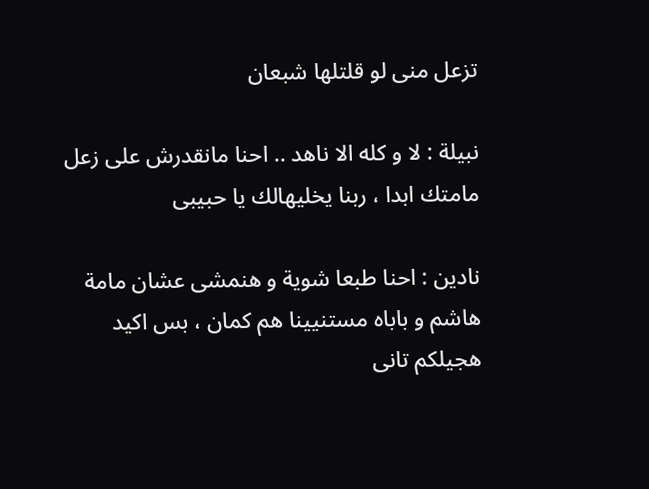تزعل منى لو قلتلها شبعان

نبيلة : لا و كله الا ناهد .. احنا مانقدرش على زعل مامتك ابدا ، ربنا يخليهالك يا حبيبى

نادين : احنا طبعا شوية و هنمشى عشان مامة هاشم و باباه مستنيينا هم كمان ، بس اكيد هجيلكم تانى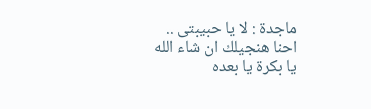ماجدة : لا يا حبيبتى .. احنا هنجيلك ان شاء الله يا بكرة يا بعده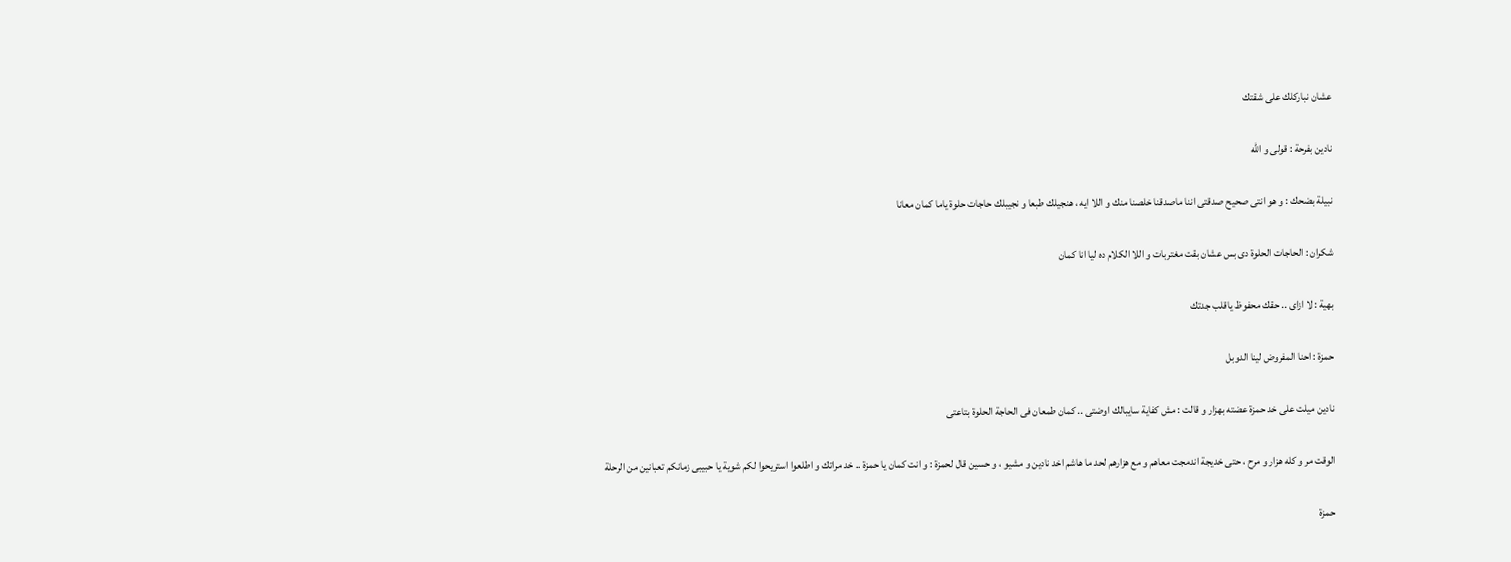عشان نباركلك على شقتك

نادين بفرحة : قولى و الله

نبيلة بضحك : و هو انتى صحيح صدقتى اننا ماصدقنا خلصنا منك و اللا ايه ، هنجيلك طبعا و نجيبلك حاجات حلوة ياما كمان معانا

شكران : الحاجات الحلوة دى بس عشان بقت مغتربات و اللا الكلام ده ليا انا كمان

بهية : لا ازاى .. حقك محفوظ ياقلب جدتك

حمزة : احنا المفروض لينا الدوبل

نادين ميلت على خد حمزة عضته بهزار و قالت : مش كفاية سايبالك اوضتى .. كمان طمعان فى الحاجة الحلوة بتاعتى

الوقت مر و كله هزار و مرح ، حتى خديجة اندمجت معاهم و مع هزارهم لحد ما هاشم اخد نادين و مشيو ، و حسين قال لحمزة : و انت كمان يا حمزة .. خد مراتك و اطلعوا استريحوا لكم شوية يا حبيبى زمانكم تعبانين من الرحلة

حمزة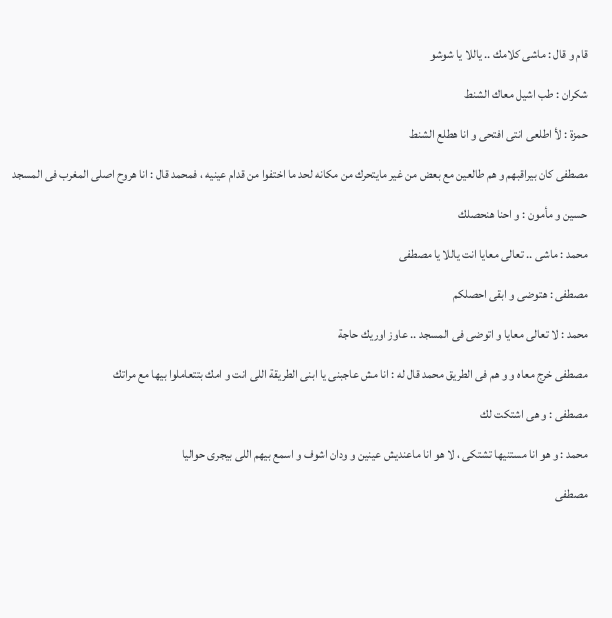قام و قال : ماشى كلامك .. ياللا يا شوشو

شكران : طب اشيل معاك الشنط

حمزة : لأ اطلعى انتى افتحى و انا هطلع الشنط

مصطفى كان بيراقبهم و هم طالعين مع بعض من غير مايتحرك من مكانه لحد ما اختفوا من قدام عينيه ، فمحمد قال : انا هروح اصلى المغرب فى المسجد

حسين و مأمون : و احنا هنحصلك

محمد : ماشى .. تعالى معايا انت ياللا يا مصطفى

مصطفى : هتوضى و ابقى احصلكم

محمد : لا تعالى معايا و اتوضى فى المسجد .. عاوز اوريك حاجة

مصطفى خرج معاه و و هم فى الطريق محمد قال له : انا مش عاجبنى يا ابنى الطريقة اللى انت و امك بتتعاملوا بيها مع مراتك

مصطفى : و هى اشتكت لك

محمد : و هو انا مستنيها تشتكى ، لا هو انا ماعنديش عينين و ودان اشوف و اسمع بيهم اللى بيجرى حواليا

مصطفى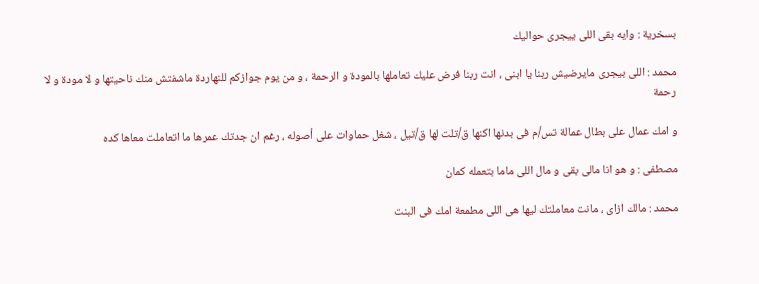بسخرية : وايه بقى اللى ييجرى حواليك

محمد : اللى بيجرى مايرضيش ربنا يا ابنى ، انت ربنا فرض عليك تعاملها بالمودة و الرحمة ، و من يوم جوازكم للنهاردة ماشفتش منك ناحيتها و لا مودة و لا رحمة

و امك عمال على بطال عمالة تس/م فى بدنها اكنها ق/تلت لها ق/تيل ، شغل حماوات على أصوله ، رغم ان جدتك عمرها ما اتعاملت معاها كده

مصطفى : و هو انا مالى بقى و مال اللى ماما بتعمله كمان

محمد : مالك ازاى ، مانت معاملتك ليها هى اللى مطمعة امك فى البنت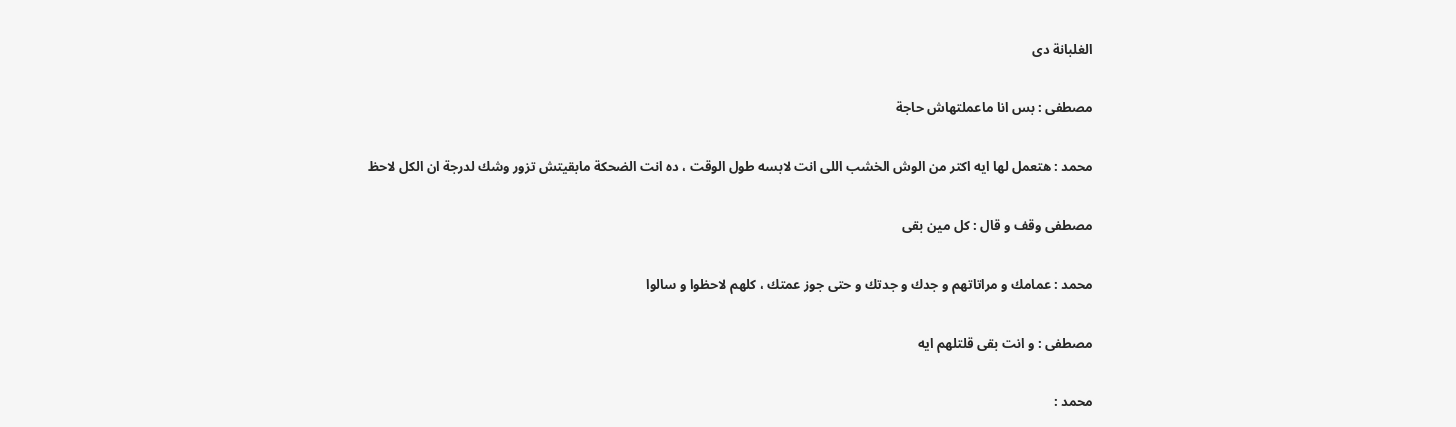الغلبانة دى

مصطفى : بس انا ماعملتهاش حاجة

محمد : هتعمل لها ايه اكتر من الوش الخشب اللى انت لابسه طول الوقت ، ده انت الضحكة مابقيتش تزور وشك لدرجة ان الكل لاحظ

مصطفى وقف و قال : كل مين بقى

محمد : عمامك و مراتاتهم و جدك و جدتك و حتى جوز عمتك ، كلهم لاحظوا و سالوا

مصطفى : و انت بقى قلتلهم ايه

محمد :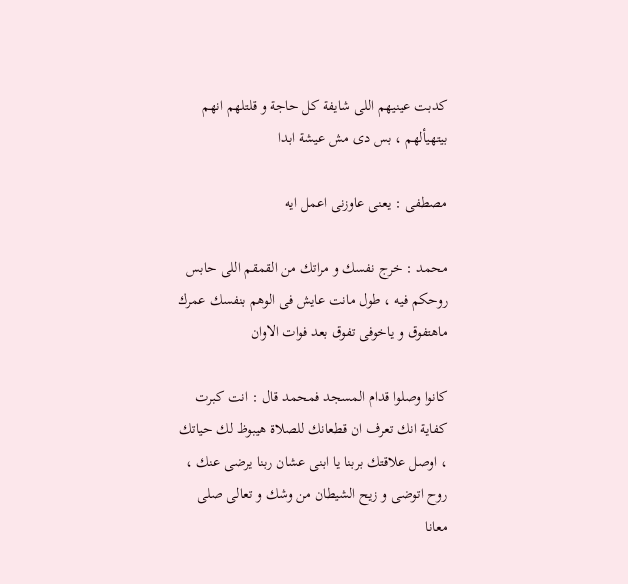كدبت عينيهم اللى شايفة كل حاجة و قلتلهم انهم بيتهيألهم ، بس دى مش عيشة ابدا

مصطفى : يعنى عاوزنى اعمل ايه

محمد : خرج نفسك و مراتك من القمقم اللى حابس روحكم فيه ، طول مانت عايش فى الوهم بنفسك عمرك ماهتفوق و ياخوفى تفوق بعد فوات الاوان

كانوا وصلوا قدام المسجد فمحمد قال : انت كبرت كفاية انك تعرف ان قطعانك للصلاة هيبوظ لك حياتك ، اوصل علاقتك بربنا يا ابنى عشان ربنا يرضى عنك ، روح اتوضى و زيح الشيطان من وشك و تعالى صلى معانا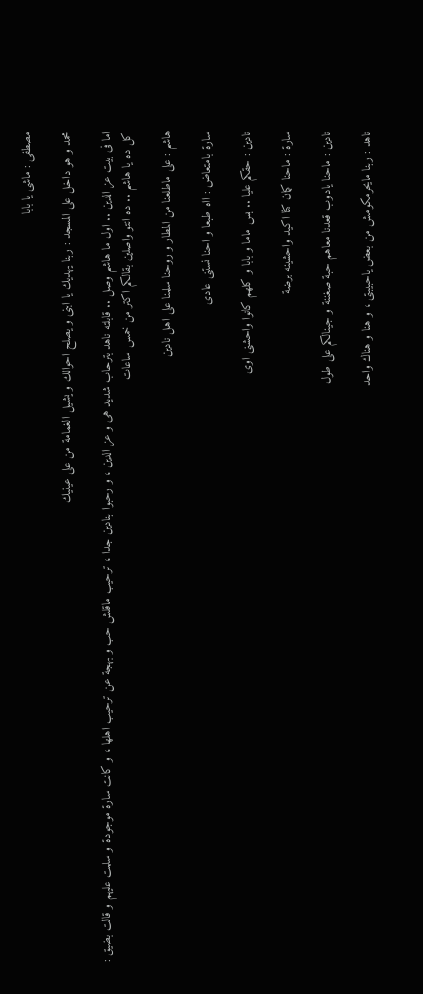مصطفى : ماشى يا بابا

محمد و هو داخل على المسجد : ربنا يهديك يا ابنى و يصلح احوالك و يشيل الغمامة من على عينيك

اما فى بيت عز الدين .. اول ما هاشم وصل .. قابلته ناهد بترحاب شديد هى و عز الدين ، و رحبوا بنادين جدا ، ترحيب ماقلش حب و بهجة عن ترحيب اهلها ، و كانت سارة موجودة و سلمت عليهم و قالت بضيق : كل ده يا هاشم .. ده انتو واصلين بقالكم اكتر من خمس ساعات

هاشم : على ماطلعنا من المطار و روحنا سلمنا على اهل نادين

سارة بامتعاض : ااه طبعا و احنا نستنى عادى

نادين : حقكم عليا .. بس ماما و بابا و كلهم كانوا واحشنى اوى

سارة : ماحنا كمان كنا اكيد واحشينه برضة

نادين : ماحنا يادوب قعدنا معاهم حبة صغننة و جينالكم على طول

ناهد : ربنا مايحرمكومش من بعض ياحبيبتى ، و هنا و هناك واحد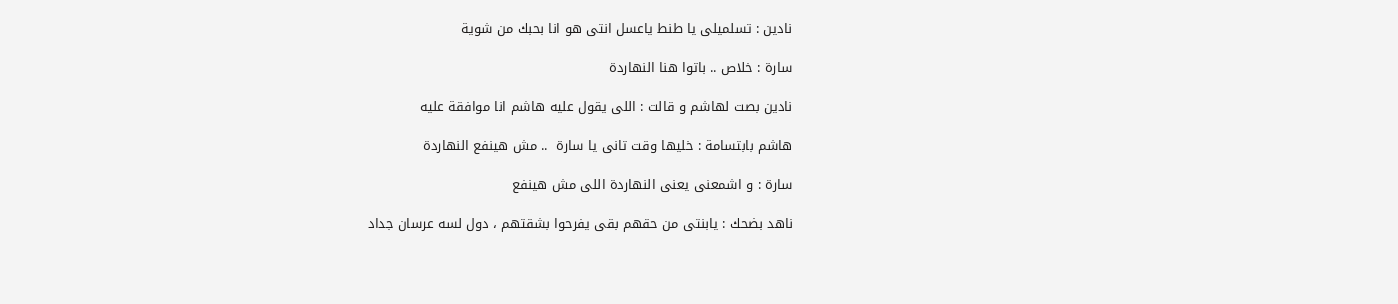نادين : تسلميلى يا طنط ياعسل انتى هو انا بحبك من شوية

سارة : خلاص .. باتوا هنا النهاردة

نادين بصت لهاشم و قالت : اللى يقول عليه هاشم انا موافقة عليه

هاشم بابتسامة : خليها وقت تانى يا سارة  .. مش هينفع النهاردة

سارة : و اشمعنى يعنى النهاردة اللى مش هينفع

ناهد بضحك : يابنتى من حقهم بقى يفرحوا بشقتهم ، دول لسه عرسان جداد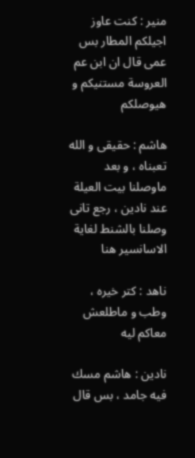منير : كنت عاوز اجيلكم المطار بس عمى قال ان ابن عم العروسة مستنيكم و هيوصلكم

هاشم : حقيقى و الله تعبناه ، و بعد ماوصلنا بيت العيلة عند نادين ، رجع تانى وصلنا بالشنط لغاية الاسانسير هنا

ناهد : كتر خيره ، وطب و ماطلعش معاكم ليه

نادين : هاشم مسك فيه جامد ، بس قال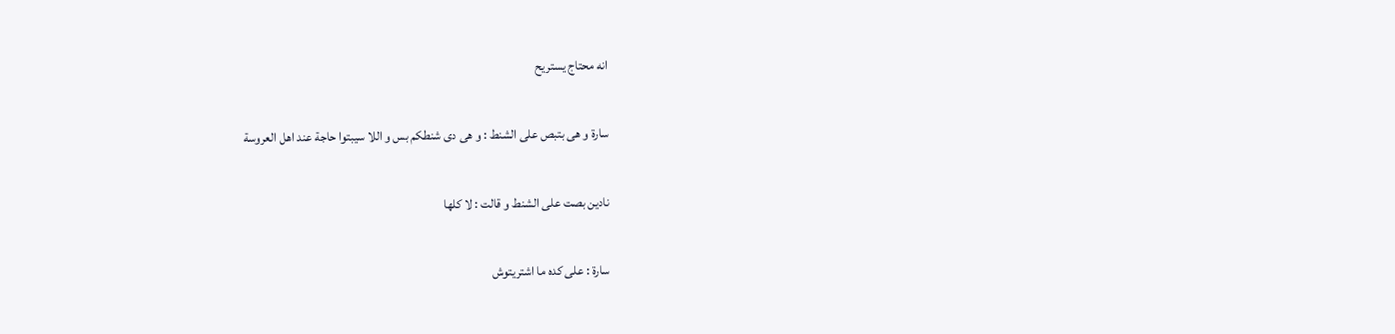انه محتاج يستريح

سارة و هى بتبص على الشنط : و هى دى شنطكم بس و اللا سيبتوا حاجة عند اهل العروسة

نادين بصت على الشنط و قالت : لا كلها

سارة : على كده ما اشتريتوش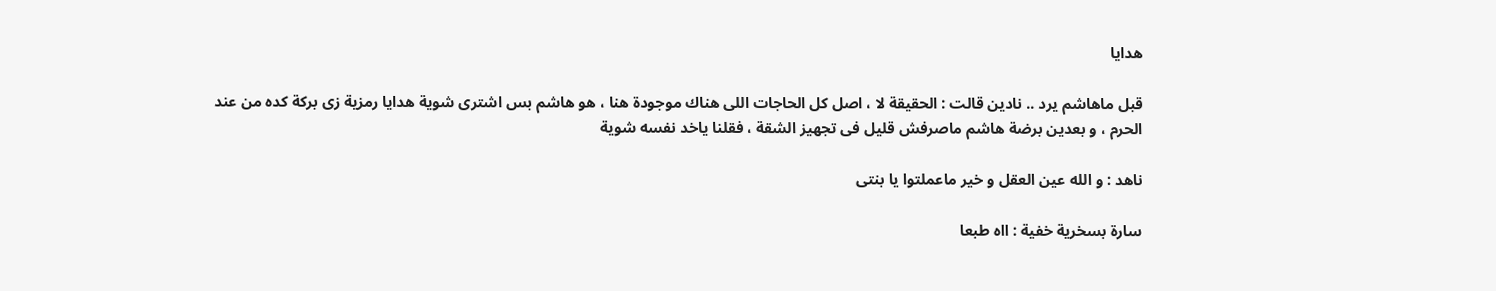هدايا

قبل ماهاشم يرد .. نادين قالت : الحقيقة لا ، اصل كل الحاجات اللى هناك موجودة هنا ، هو هاشم بس اشترى شوية هدايا رمزية زى بركة كده من عند الحرم ، و بعدين برضة هاشم ماصرفش قليل فى تجهيز الشقة ، فقلنا ياخد نفسه شوية

ناهد : و الله عين العقل و خير ماعملتوا يا بنتى

سارة بسخرية خفية : ااه طبعا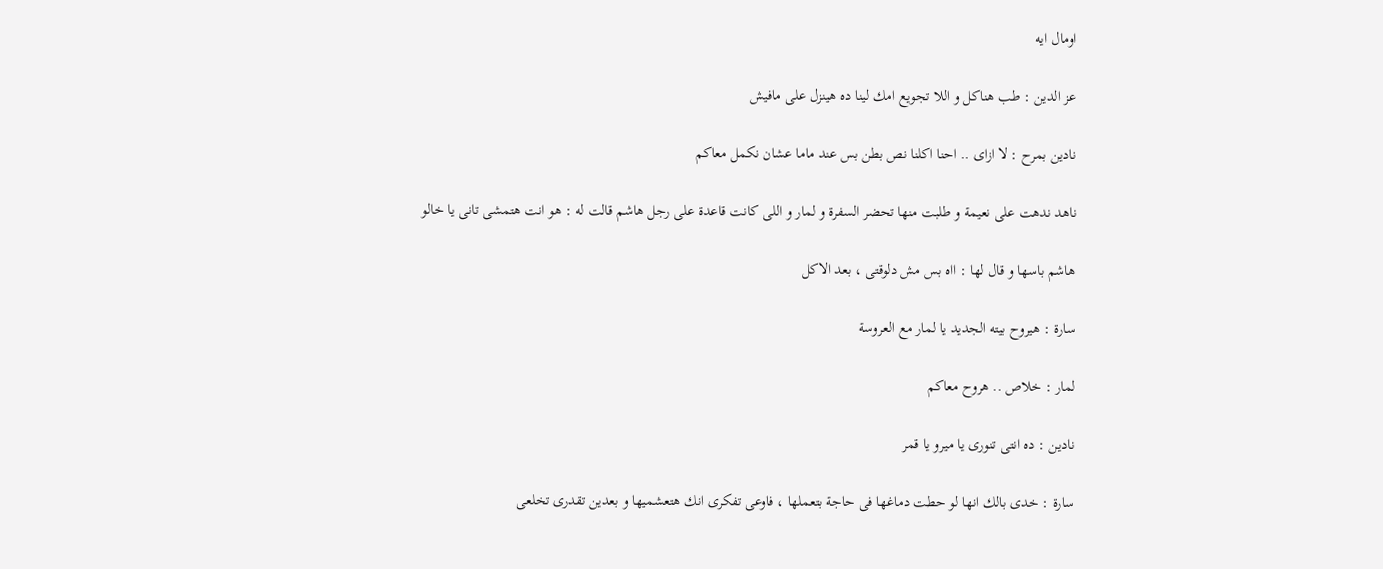اومال ايه

عز الدين : طب هناكل و اللا تجويع امك لينا ده هينزل على مافيش

نادين بمرح : لا ازاى .. احنا اكلنا نص بطن بس عند ماما عشان نكمل معاكم

ناهد ندهت على نعيمة و طلبت منها تحضر السفرة و لمار و اللى كانت قاعدة على رجل هاشم قالت له : هو انت هتمشى تانى يا خالو

هاشم باسها و قال لها : ااه بس مش دلوقتى ، بعد الاكل

سارة : هيروح بيته الجديد يا لمار مع العروسة

لمار : خلاص .. هروح معاكم

نادين : ده انتى تنورى يا ميرو يا قمر

سارة : خدى بالك انها لو حطت دماغها فى حاجة بتعملها ، فاوعى تفكرى انك هتعشميها و بعدين تقدرى تخلعى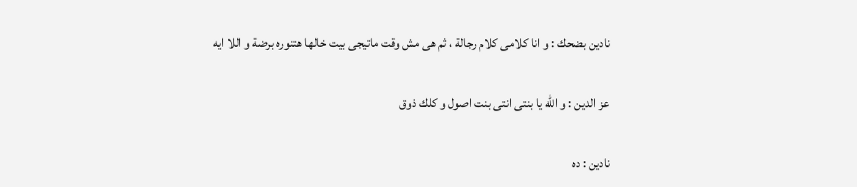نادين بضحك : و انا كلامى كلام رجالة ، ثم هى مش وقت ماتيجى بيت خالها هتنوره برضة و اللا ايه

عز الدين : و الله يا بنتى انتى بنت اصول و كلك ذوق

نادين : ده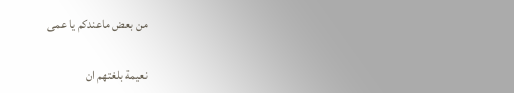من بعض ماعندكم يا عمى

نعيمة بلغتهم ان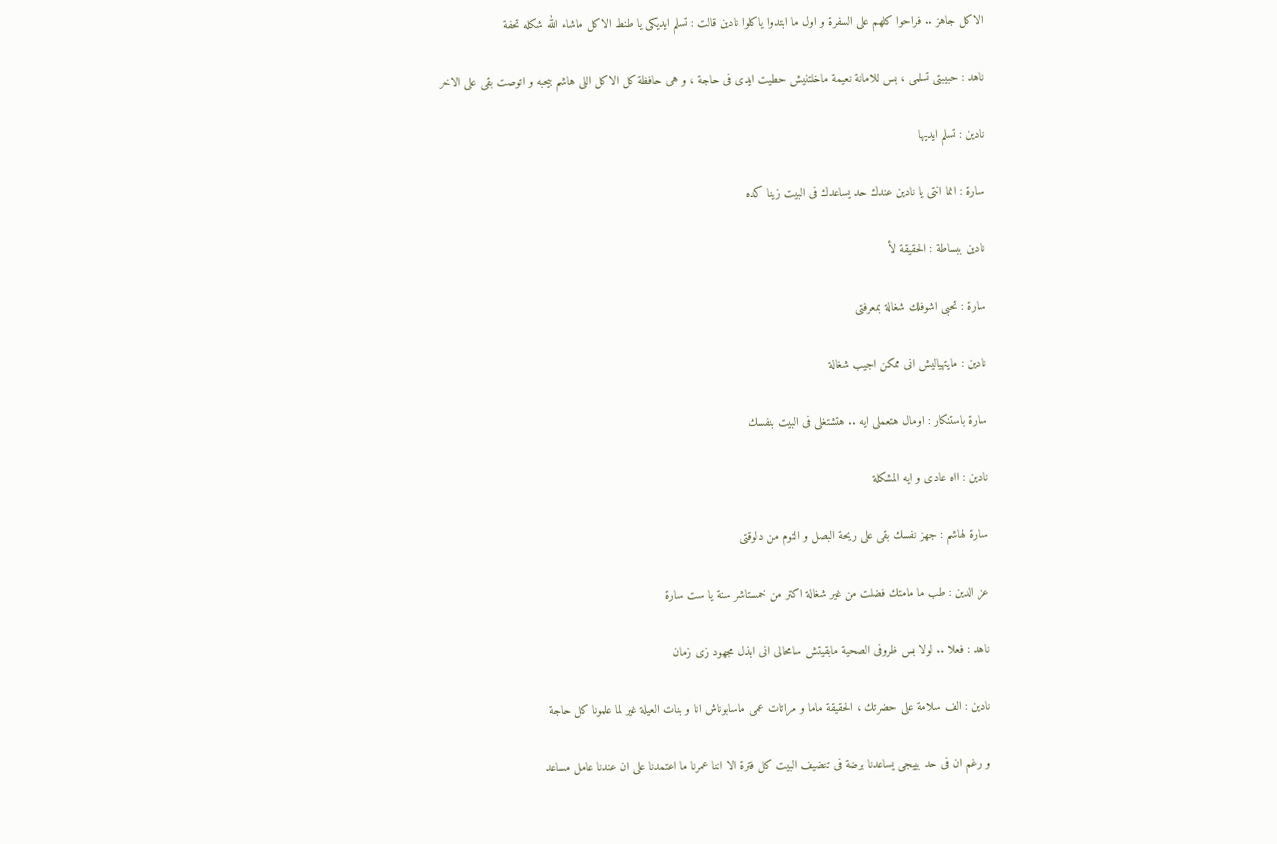الاكل جاهز .. فراحوا كلهم على السفرة و اول ما ابتدوا ياكلوا نادين قالت : تسلم ايديكى يا طنط الاكل ماشاء الله شكله تحفة

ناهد : حبيبتى تسلمى ، بس للامانة نعيمة ماخلتنيش حطيت ايدى فى حاجة ، و هى حافظة كل الاكل اللى هاشم بيحبه و اتوصت بقى على الاخر

نادين : تسلم ايديها

سارة : انما انتى يا نادين عندك حد يساعدك فى البيت زينا كده

نادين ببساطة : الحقيقة لأ

سارة : تحبى اشوفلك شغالة بمعرفتى

نادين : مايتهياليش انى ممكن اجيب شغالة

سارة باستنكار : اومال هتعملى ايه .. هتشتغلى فى البيت بنفسك

نادين : ااه عادى و ايه المشكلة

سارة لهاشم : جهز نفسك بقى على ريحة البصل و التوم من دلوقتى

عز الدين : طب ما مامتك فضلت من غير شغالة اكتر من خمستاشر سنة يا ست سارة

ناهد : فعلا .. لولا بس ظروفى الصحية مابقيتش سامحالى انى ابذل مجهود زى زمان

نادين : الف سلامة على حضرتك ، الحقيقة ماما و مراتات عمى ماسابوناش انا و بنات العيلة غير لما علمونا كل حاجة

و رغم ان فى حد بييجى يساعدنا برضة فى تنضيف البيت كل فترة الا اننا عمرنا ما اعتمدنا على ان عندنا عامل مساعد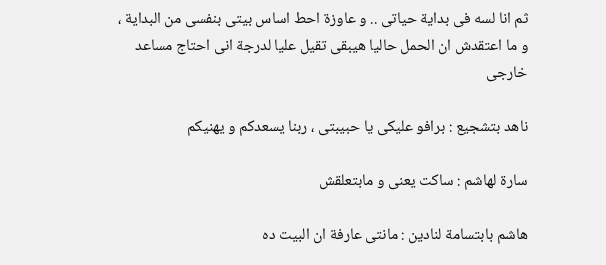ثم انا لسه فى بداية حياتى .. و عاوزة احط اساس بيتى بنفسى من البداية ، و ما اعتقدش ان الحمل حاليا هيبقى تقيل عليا لدرجة انى احتاج مساعد خارجى

ناهد بتشجيع : برافو عليكى يا حبيبتى ، ربنا يسعدكم و يهنيكم

سارة لهاشم : ساكت يعنى و مابتعلقش

هاشم بابتسامة لنادين : مانتى عارفة ان البيت ده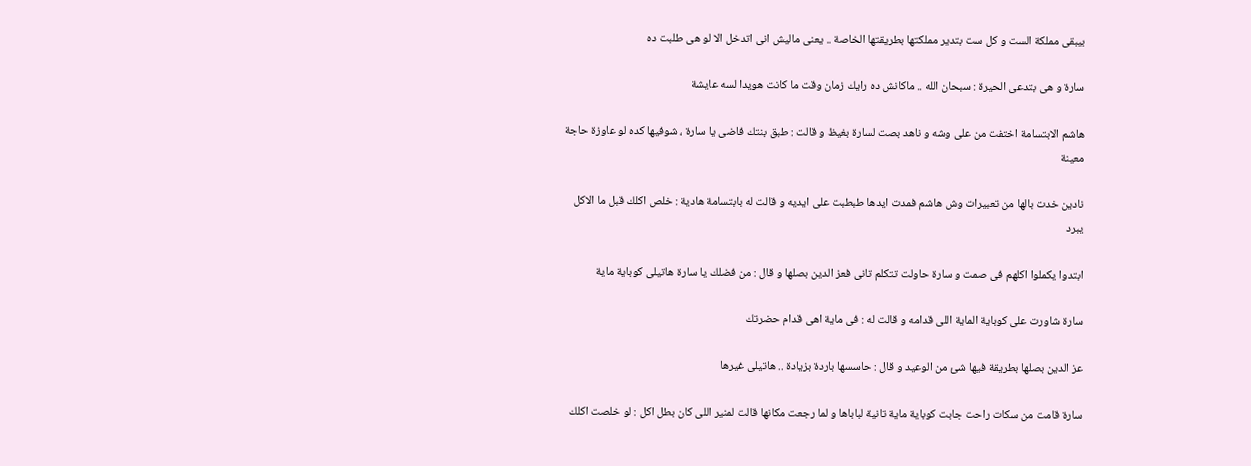بيبقى مملكة الست و كل ست بتدير مملكتها بطريقتها الخاصة .. يعنى ماليش انى اتدخل الا لو هى طلبت ده

سارة و هى بتدعى الحيرة : سبحان الله .. ماكانش ده رايك زمان وقت ما كانت هويدا لسه عايشة

هاشم الابتسامة اختفت من على وشه و ناهد بصت لسارة بغيظ و قالت : طبق بنتك فاضى يا سارة ، شوفيها كده لو عاوزة حاجة معينة

نادين خدت بالها من تعبيرات وش هاشم فمدت ايدها طبطبت على ايديه و قالت له بابتسامة هادية : خلص اكلك قبل ما الاكل يبرد

ابتدوا يكملوا اكلهم فى صمت و سارة حاولت تتكلم تانى فعز الدين بصلها و قال : من فضلك يا سارة هاتيلى كوباية ماية

سارة شاورت على كوباية الماية اللى قدامه و قالت له : فى ماية اهى قدام حضرتك

عز الدين بصلها بطريقة فيها شئ من الوعيد و قال : حاسسها باردة بزيادة .. هاتيلى غيرها

سارة قامت من سكات راحت جابت كوباية ماية تانية لباباها و لما رجعت مكانها قالت لمنير اللى كان بطل اكل : لو خلصت اكلك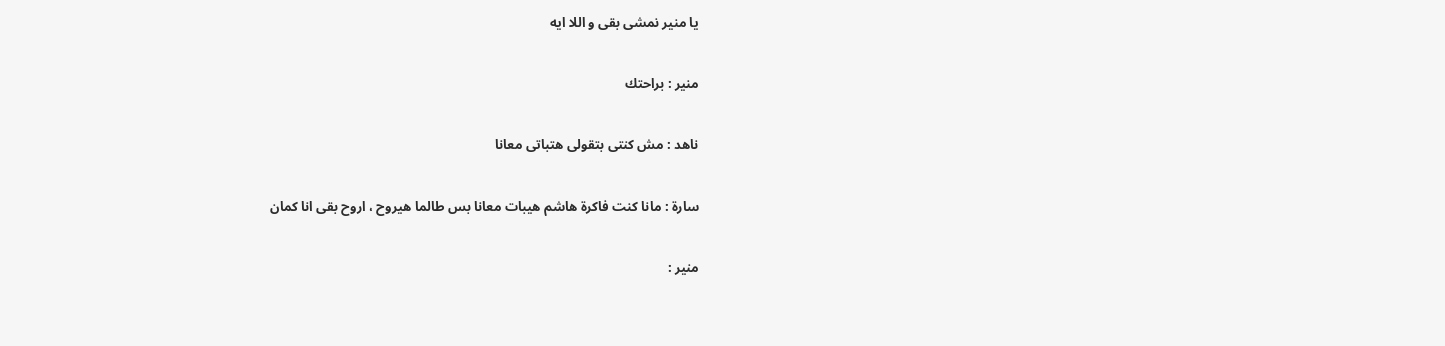يا منير نمشى بقى و اللا ايه

منير : براحتك

ناهد : مش كنتى بتقولى هتباتى معانا

سارة : مانا كنت فاكرة هاشم هيبات معانا بس طالما هيروح ، اروح بقى انا كمان

منير :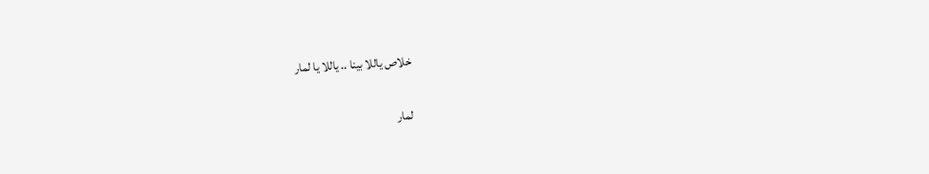خلاص ياللا بينا .. ياللا يا لمار

لمار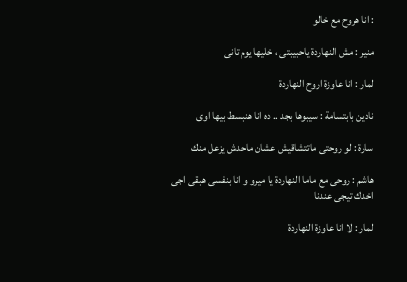: انا هروح مع خالو

منير : مش النهاردة ياحبيبتى ، خليها يوم تانى

لمار : انا عاوزة اروح النهاردة

نادين بابتسامة : سيبوها بجد .. ده انا هنبسط بيها اوى

سارة : لو روحتى ماتتشاقيش عشان ماحدش يزعل منك

هاشم : روحى مع ماما النهاردة يا ميرو و انا بنفسى هبقى اجى اخدك تيجى عندنا

لمار : لا انا عاوزة النهاردة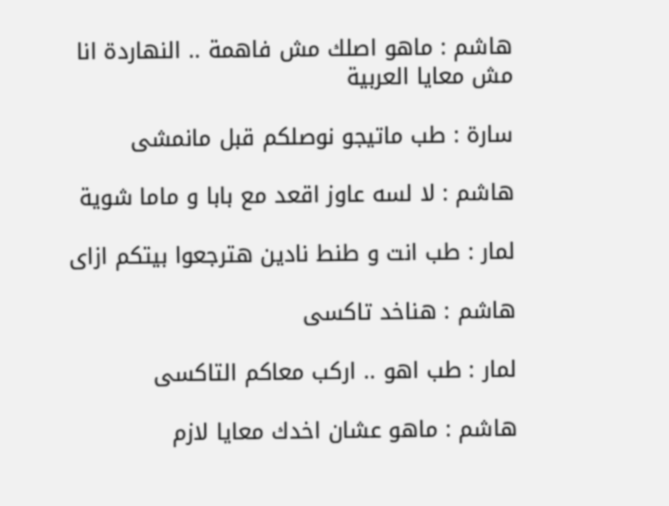هاشم : ماهو اصلك مش فاهمة .. النهاردة انا مش معايا العربية

سارة : طب ماتيجو نوصلكم قبل مانمشى

هاشم : لا لسه عاوز اقعد مع بابا و ماما شوية

لمار : طب انت و طنط نادين هترجعوا بيتكم ازاى

هاشم : هناخد تاكسى

لمار : طب اهو .. اركب معاكم التاكسى

هاشم : ماهو عشان اخدك معايا لازم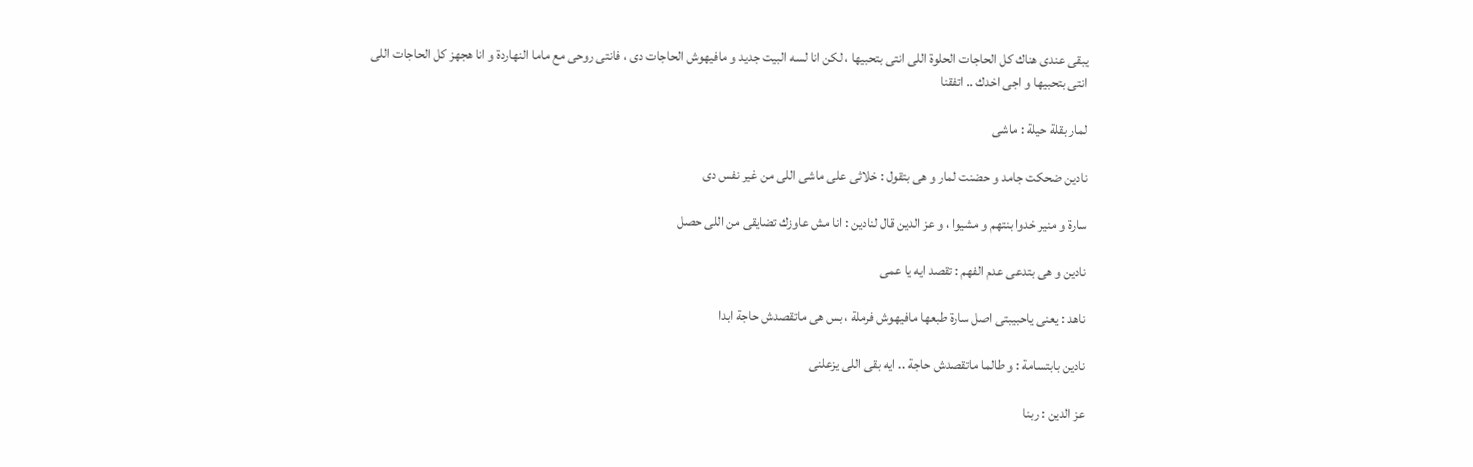يبقى عندى هناك كل الحاجات الحلوة اللى انتى بتحبيها ، لكن انا لسه البيت جديد و مافيهوش الحاجات دى ، فانتى روحى مع ماما النهاردة و انا هجهز كل الحاجات اللى انتى بتحبيها و اجى اخدك .. اتفقنا

لمار بقلة حيلة : ماشى

نادين ضحكت جامد و حضنت لمار و هى بتقول : خلاثى على ماشى اللى من غير نفس دى

سارة و منير خدوا بنتهم و مشيوا ، و عز الدين قال لنادين : انا مش عاوزك تضايقى من اللى حصل

نادين و هى بتدعى عدم الفهم : تقصد ايه يا عمى

ناهد : يعنى ياحبيبتى اصل سارة طبعها مافيهوش فرملة ، بس هى ماتقصدش حاجة ابدا

نادين بابتسامة : و طالما ماتقصدش حاجة .. ايه بقى اللى يزعلنى

عز الدين : ربنا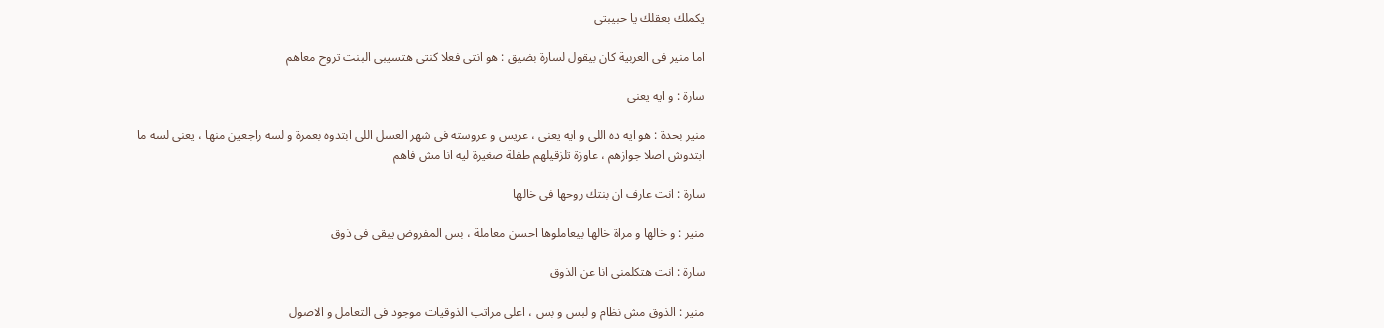يكملك بعقلك يا حبيبتى

اما منير فى العربية كان بيقول لسارة بضيق : هو انتى فعلا كنتى هتسيبى البنت تروح معاهم

سارة : و ايه يعنى

منير بحدة : هو ايه ده اللى و ايه يعنى ، عريس و عروسته فى شهر العسل اللى ابتدوه بعمرة و لسه راجعين منها ، يعنى لسه ما ابتدوش اصلا جوازهم ، عاوزة تلزقيلهم طفلة صغيرة ليه انا مش فاهم

سارة : انت عارف ان بنتك روحها فى خالها

منير : و خالها و مراة خالها بيعاملوها احسن معاملة ، بس المفروض يبقى فى ذوق

سارة : انت هتكلمنى انا عن الذوق

منير : الذوق مش نظام و لبس و بس ، اعلى مراتب الذوقيات موجود فى التعامل و الاصول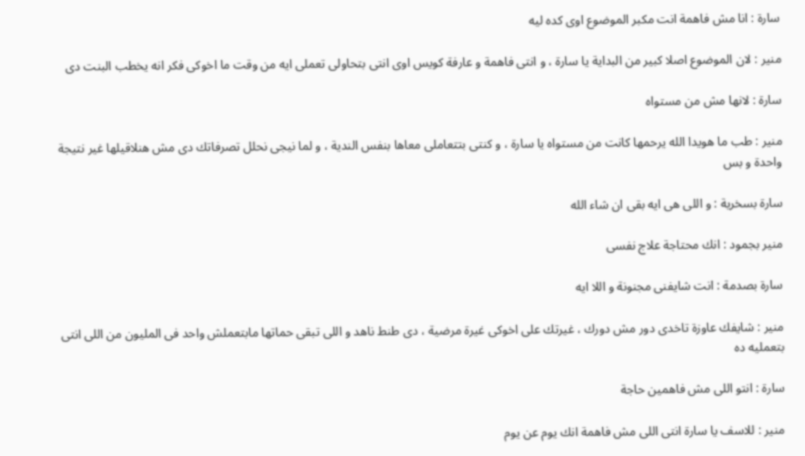سارة : انا مش فاهمة انت مكبر الموضوع اوى كده ليه

منير : لان الموضوع اصلا كبير من البداية يا سارة ، و انتى فاهمة و عارفة كويس اوى انتى بتحاولى تعملى ايه من وقت ما اخوكى فكر انه يخطب البنت دى

سارة : لانها مش من مستواه

منير : طب ما هويدا الله يرحمها كانت من مستواه يا سارة ، و كنتى بتتعاملى معاها بنفس الندية ، و لما نيجى نحلل تصرفاتك دى مش هنلاقيلها غير نتيجة واحدة و بس

سارة بسخرية : و اللى هى ايه بقى ان شاء الله

منير بجمود : انك محتاجة علاج نفسى

سارة بصدمة : انت شايفنى مجنونة و اللا ايه

منير : شايفك عاوزة تاخدى دور مش دورك ، غيرتك على اخوكى غيرة مرضية ، دى طنط ناهد و اللى تبقى حماتها مابتعملش واحد فى المليون من اللى انتى بتعمليه ده

سارة : انتو اللى مش فاهمين حاجة

منير : للاسف يا سارة انتى اللى مش فاهمة انك يوم عن يوم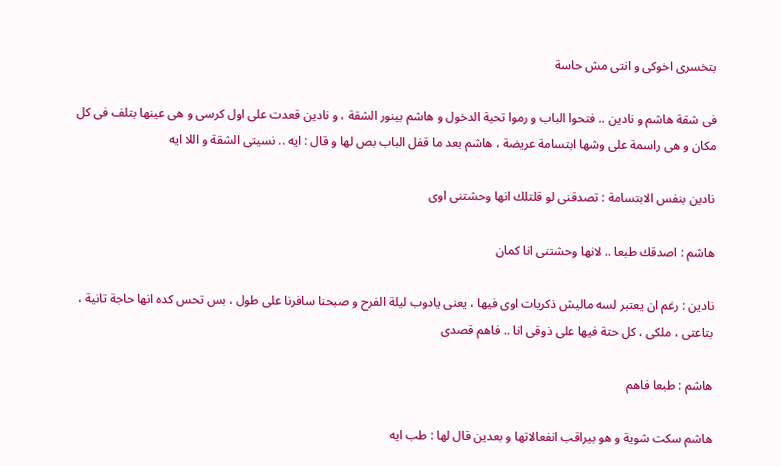بتخسرى اخوكى و انتى مش حاسة

فى شقة هاشم و نادين .. فتحوا الباب و رموا تحية الدخول و هاشم بينور الشقة ، و نادين قعدت على اول كرسى و هى عينها بتلف فى كل مكان و هى راسمة على وشها ابتسامة عريضة ، هاشم بعد ما قفل الباب بص لها و قال : ايه .. نسيتى الشقة و اللا ايه

نادين بنفس الابتسامة : تصدقنى لو قلتلك انها وحشتنى اوى

هاشم : اصدقك طبعا .. لانها وحشتنى انا كمان

نادين : رغم ان يعتبر لسه ماليش ذكريات اوى فيها ، يعنى يادوب ليلة الفرح و صبحنا سافرنا على طول ، بس تحس كده انها حاجة تانية ، بتاعتى ، ملكى ، كل حتة فيها على ذوقى انا .. فاهم قصدى

هاشم : طبعا فاهم

هاشم سكت شوية و هو بيراقب انفعالاتها و بعدين قال لها : طب ايه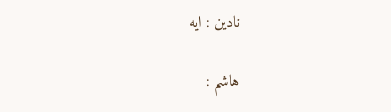نادين : ايه

هاشم :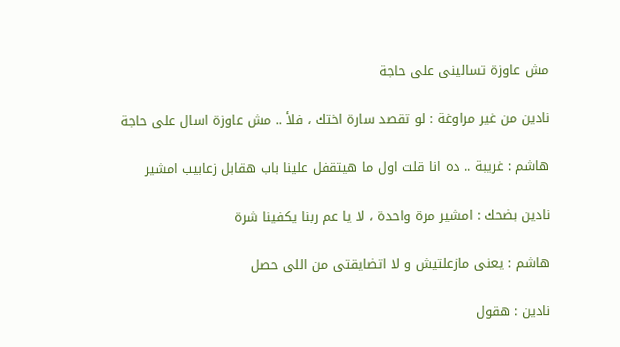مش عاوزة تسالينى على حاجة

نادين من غير مراوغة : لو تقصد سارة اختك ، فلأ .. مش عاوزة اسال على حاجة

هاشم : غريبة .. ده انا قلت اول ما هيتقفل علينا باب هقابل زعابيب امشير

نادين بضحك : امشير مرة واحدة ، لا يا عم ربنا يكفينا شرة

هاشم : يعنى مازعلتيش و لا اتضايقتى من اللى حصل

نادين : هقول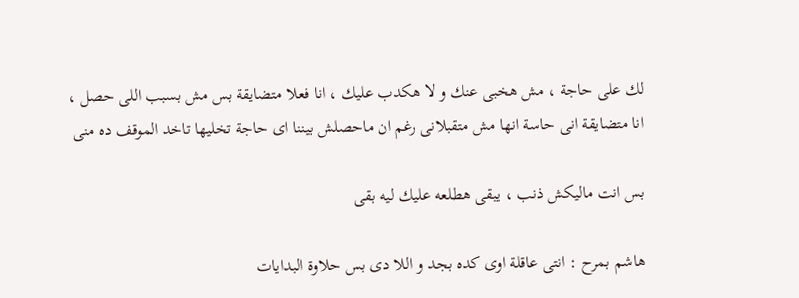لك على حاجة ، مش هخبى عنك و لا هكدب عليك ، انا فعلا متضايقة بس مش بسبب اللى حصل ، انا متضايقة انى حاسة انها مش متقبلانى رغم ان ماحصلش بيننا اى حاجة تخليها تاخد الموقف ده منى

بس انت ماليكش ذنب ، يبقى هطلعه عليك ليه بقى

هاشم بمرح : انتى عاقلة اوى كده بجد و اللا دى بس حلاوة البدايات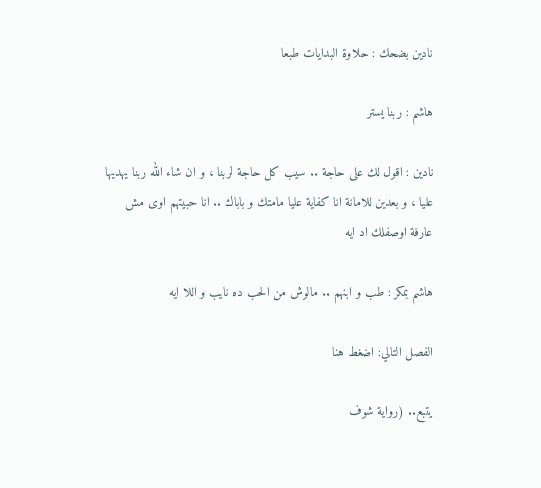نادين بضحك : حلاوة البدايات طبعا

هاشم : ربنا يستر

نادين : اقول لك على حاجة .. سيب كل حاجة لربنا ، و ان شاء الله ربنا يهديها عليا ، و بعدين للامانة انا كفاية عليا مامتك و باباك .. انا حبيتهم اوى مش عارفة اوصفلك اد ايه

هاشم بمكر : طب و ابنهم .. مالوش من الحب ده نايب و اللا ايه

الفصل التالي: اضغط هنا

يتبع.. (رواية شوف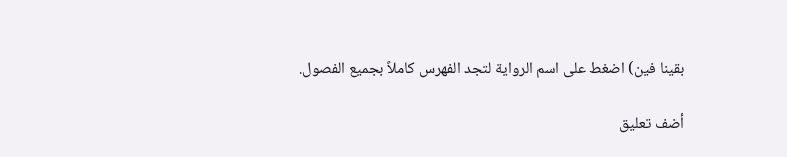بقينا فين) اضغط على اسم الرواية لتجد الفهرس كاملاً بجميع الفصول.

أضف تعليق